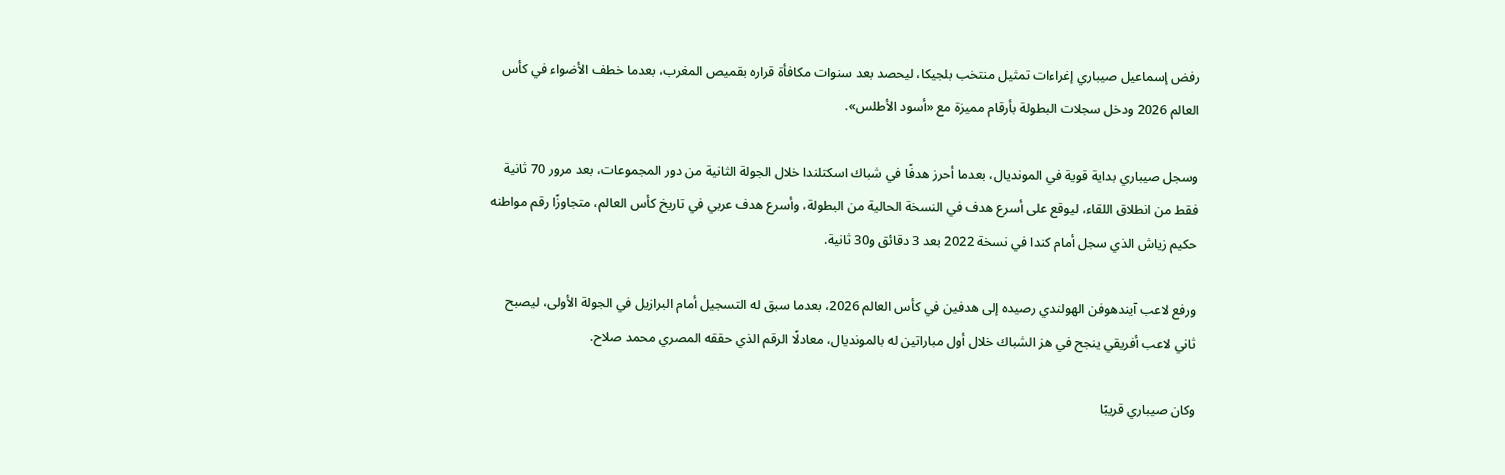رفض إسماعيل صيباري إغراءات تمثيل منتخب بلجيكا، ليحصد بعد سنوات مكافأة قراره بقميص المغرب، بعدما خطف الأضواء في كأس العالم 2026 ودخل سجلات البطولة بأرقام مميزة مع «أسود الأطلس».

وسجل صيباري بداية قوية في المونديال، بعدما أحرز هدفًا في شباك اسكتلندا خلال الجولة الثانية من دور المجموعات، بعد مرور 70 ثانية فقط من انطلاق اللقاء، ليوقع على أسرع هدف في النسخة الحالية من البطولة، وأسرع هدف عربي في تاريخ كأس العالم، متجاوزًا رقم مواطنه حكيم زياش الذي سجل أمام كندا في نسخة 2022 بعد 3 دقائق و30 ثانية.

ورفع لاعب آيندهوفن الهولندي رصيده إلى هدفين في كأس العالم 2026، بعدما سبق له التسجيل أمام البرازيل في الجولة الأولى، ليصبح ثاني لاعب أفريقي ينجح في هز الشباك خلال أول مباراتين له بالمونديال، معادلًا الرقم الذي حققه المصري محمد صلاح.

وكان صيباري قريبًا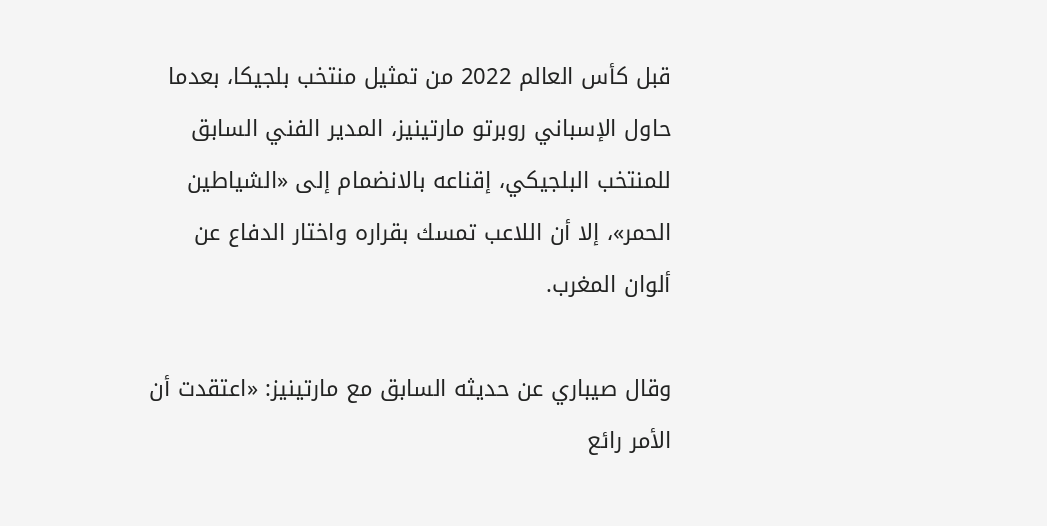قبل كأس العالم 2022 من تمثيل منتخب بلجيكا، بعدما حاول الإسباني روبرتو مارتينيز، المدير الفني السابق للمنتخب البلجيكي، إقناعه بالانضمام إلى «الشياطين الحمر»، إلا أن اللاعب تمسك بقراره واختار الدفاع عن ألوان المغرب.

وقال صيباري عن حديثه السابق مع مارتينيز: «اعتقدت أن الأمر رائع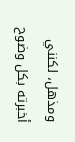ومذهل، لكنني أخبرته بكل وضوح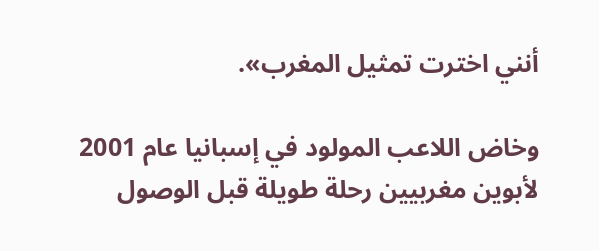أنني اخترت تمثيل المغرب».

وخاض اللاعب المولود في إسبانيا عام 2001 لأبوين مغربيين رحلة طويلة قبل الوصول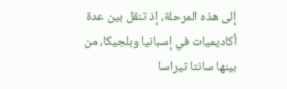إلى هذه المرحلة، إذ تنقل بين عدة أكاديميات في إسبانيا وبلجيكا، من بينها سانتا تيراسا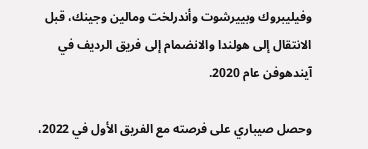وفيليبروك وبييرشوت وأندرلخت ومالين وجينك، قبل الانتقال إلى هولندا والانضمام إلى فريق الرديف في آيندهوفن عام 2020.

وحصل صيباري على فرصته مع الفريق الأول في 2022،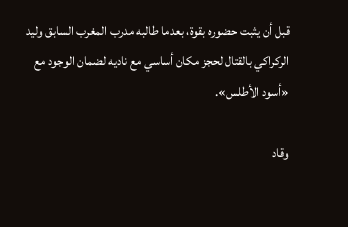قبل أن يثبت حضوره بقوة، بعدما طالبه مدرب المغرب السابق وليد الركراكي بالقتال لحجز مكان أساسي مع ناديه لضمان الوجود مع «أسود الأطلس».

وقاد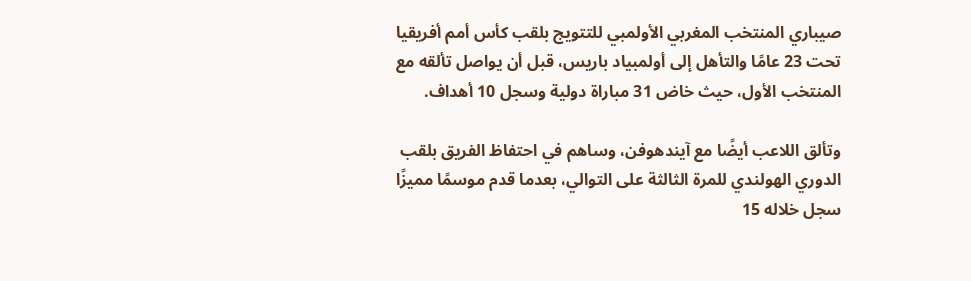صيباري المنتخب المغربي الأولمبي للتتويج بلقب كأس أمم أفريقيا تحت 23 عامًا والتأهل إلى أولمبياد باريس، قبل أن يواصل تألقه مع المنتخب الأول، حيث خاض 31 مباراة دولية وسجل 10 أهداف.

وتألق اللاعب أيضًا مع آيندهوفن، وساهم في احتفاظ الفريق بلقب الدوري الهولندي للمرة الثالثة على التوالي، بعدما قدم موسمًا مميزًا سجل خلاله 15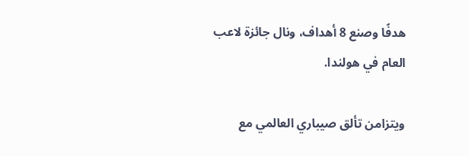هدفًا وصنع 8 أهداف، ونال جائزة لاعب العام في هولندا.

ويتزامن تألق صيباري العالمي مع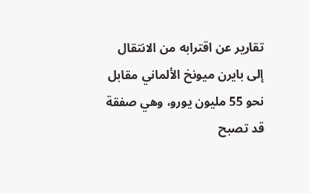تقارير عن اقترابه من الانتقال إلى بايرن ميونخ الألماني مقابل نحو 55 مليون يورو، وهي صفقة قد تصبح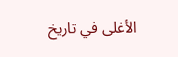الأغلى في تاريخ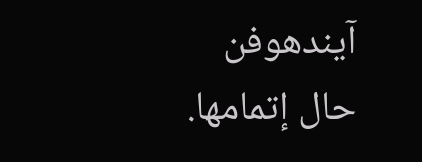آيندهوفن حال إتمامها.